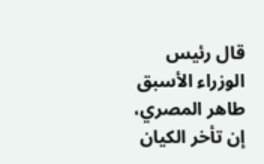قال رئيس الوزراء الأسبق طاهر المصري، إن تأخر الكيان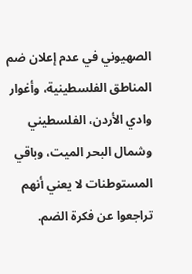الصهيوني في عدم إعلان ضم المناطق الفلسطينية، وأغوار وادي الأردن، الفلسطيني وشمال البحر الميت، وباقي المستوطنات لا يعني أنهم تراجعوا عن فكرة الضم.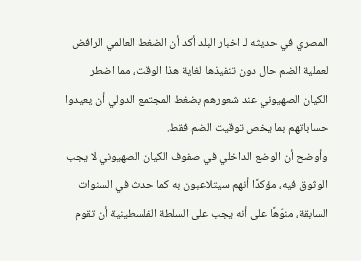المصري في حديثه لـ اخبار البلد أكد أن الضغط العالمي الرافض لعملية الضم حال دون تنفيذها لغاية هذا الوقت، مما اضطر الكيان الصهيوني عند شعورهم بضغط المجتمع الدولي أن يعيدوا حساباتهم بما يخص توقيت الضم فقط.
وأوضح أن الوضع الداخلي في صفوف الكيان الصهيوني لا يجب الوثوق فيه، مؤكدًا أنهم سيتلاعبون به كما حدث في السنوات السابقة، منوّهًا على أنه يجب على السلطة الفلسطينية أن تقوم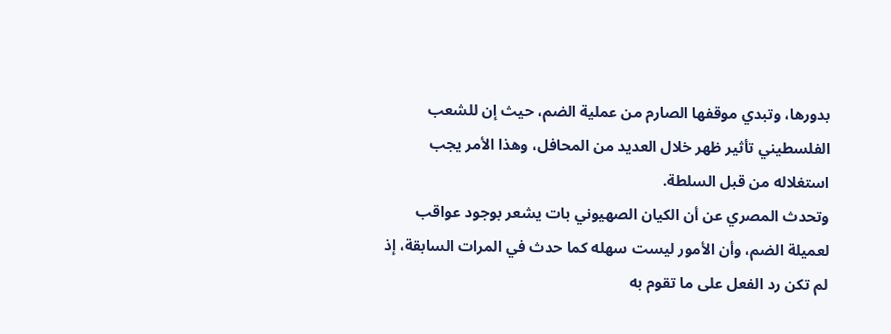بدورها، وتبدي موقفها الصارم من عملية الضم، حيث إن للشعب الفلسطيني تأثير ظهر خلال العديد من المحافل، وهذا الأمر يجب استغلاله من قبل السلطة.
وتحدث المصري عن أن الكيان الصهيوني بات يشعر بوجود عواقب لعميلة الضم، وأن الأمور ليست سهله كما حدث في المرات السابقة، إذ لم تكن رد الفعل على ما تقوم به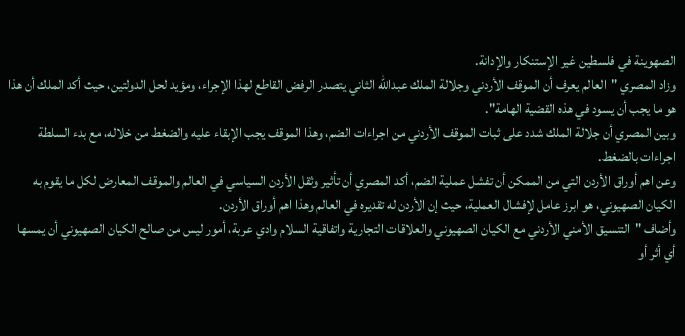الصهوينة في فلسطين غير الإستنكار والإدانة.
وزاد المصري "العالم يعرف أن الموقف الأردني وجلالة الملك عبدالله الثاني يتصدر الرفض القاطع لهذا الإجراء، ومؤيد لحل الدولتين، حيث أكد الملك أن هذا هو ما يجب أن يسود في هذه القضية الهامة".
وبين المصري أن جلالة الملك شدد على ثبات الموقف الأردني من اجراءات الضم، وهذا الموقف يجب الإبقاء عليه والضغط من خلاله، مع بدء السلطة اجراءات بالضغط.
وعن اهم أوراق الأردن التي من الممكن أن تفشل عملية الضم، أكد المصري أن تأثير وثقل الأردن السياسي في العالم والموقف المعارض لكل ما يقوم به الكيان الصهيوني، هو ابرز عامل لإفشال العملية، حيث إن الأردن له تقديره في العالم وهذا اهم أوراق الأردن.
وأضاف "التنسيق الأمني الأردني مع الكيان الصهيوني والعلاقات التجارية واتفاقية السلام وادي عربة، أمور ليس من صالح الكيان الصهيوني أن يمسها أي أثر أو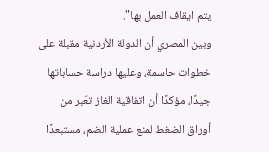يتم ايقاف العمل بها".
وبين المصري أن الدولة الأردنية مقبلة على خطوات حاسمة، وعليها دراسة حساباتها جيدًا، مؤكدًا أن اتفاقية الغاز تعّبر من أوراق الضغط لمنع عملية الضم، مستبعدًا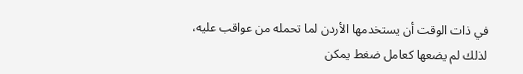في ذات الوقت أن يستخدمها الأردن لما تحمله من عواقب عليه، لذلك لم يضعها كعامل ضغط يمكن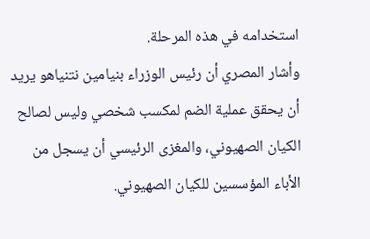استخدامه في هذه المرحلة.
وأشار المصري أن رئيس الوزراء بنيامين نتنياهو يريد أن يحقق عملية الضم لمكسب شخصي وليس لصالح الكيان الصهيوني، والمغزى الرئيسي أن يسجل من الأباء المؤسسين للكيان الصهيوني.